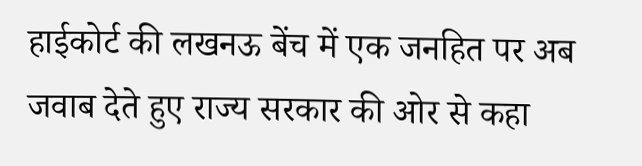हाईकोर्ट की लखनऊ बेंच में एक जनहित पर अब जवाब देते हुए राज्य सरकार की ओर से कहा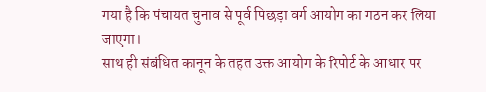गया है कि पंचायत चुनाव से पूर्व पिछड़ा वर्ग आयोग का गठन कर लिया जाएगा।
साथ ही संबंधित कानून के तहत उक्त आयोग के रिपोर्ट के आधार पर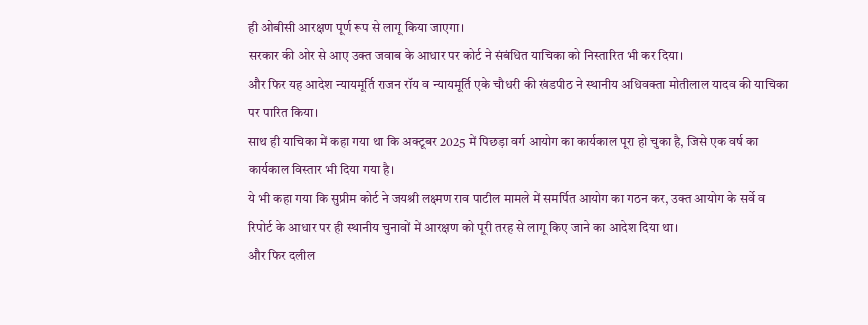ही ओबीसी आरक्षण पूर्ण रूप से लागू किया जाएगा।
सरकार की ओर से आए उक्त जवाब के आधार पर कोर्ट ने संबंधित याचिका को निस्तारित भी कर दिया।
और फिर यह आदेश न्यायमूर्ति राजन रॉय व न्यायमूर्ति एके चौधरी की खंडपीठ ने स्थानीय अधिवक्ता मोतीलाल यादव की याचिका पर पारित किया।
साथ ही याचिका में कहा गया था कि अक्टूबर 2025 में पिछड़ा वर्ग आयोग का कार्यकाल पूरा हो चुका है, जिसे एक वर्ष का कार्यकाल विस्तार भी दिया गया है।
ये भी कहा गया कि सुप्रीम कोर्ट ने जयश्री लक्ष्मण राव पाटील मामले में समर्पित आयोग का गठन कर, उक्त आयोग के सर्वे व रिपोर्ट के आधार पर ही स्थानीय चुनावों में आरक्षण को पूरी तरह से लागू किए जाने का आदेश दिया था।
और फिर दलील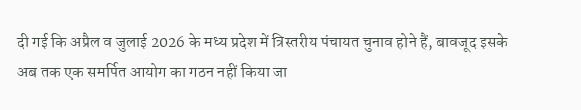दी गई कि अप्रैल व जुलाई 2026 के मध्य प्रदेश में त्रिस्तरीय पंचायत चुनाव होने हैं, बावजूद इसके अब तक एक समर्पित आयोग का गठन नहीं किया जा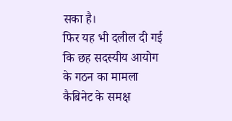सका है।
फिर यह भी दलील दी गई कि छह सदस्यीय आयोग के गठन का मामला कैबिनेट के समक्ष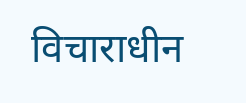विचाराधीन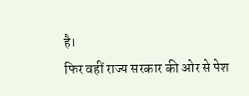है।
फिर वहीं राज्य सरकार की ओर से पेश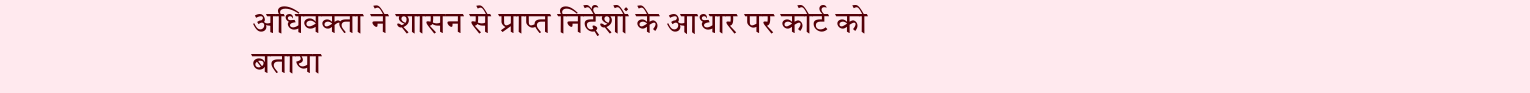अधिवक्ता ने शासन से प्राप्त निर्देशों के आधार पर कोर्ट को बताया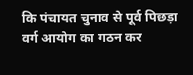कि पंचायत चुनाव से पूर्व पिछड़ा वर्ग आयोग का गठन कर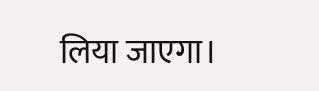लिया जाएगा।